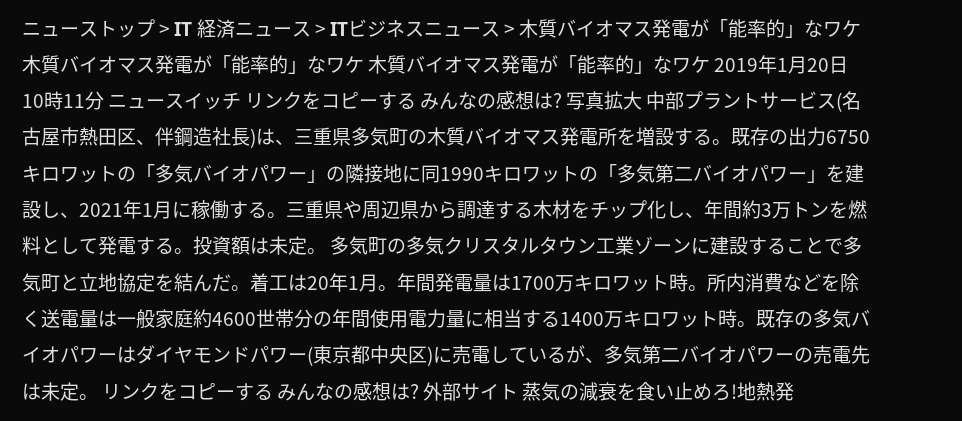ニューストップ > IT 経済ニュース > ITビジネスニュース > 木質バイオマス発電が「能率的」なワケ 木質バイオマス発電が「能率的」なワケ 木質バイオマス発電が「能率的」なワケ 2019年1月20日 10時11分 ニュースイッチ リンクをコピーする みんなの感想は? 写真拡大 中部プラントサービス(名古屋市熱田区、伴鋼造社長)は、三重県多気町の木質バイオマス発電所を増設する。既存の出力6750キロワットの「多気バイオパワー」の隣接地に同1990キロワットの「多気第二バイオパワー」を建設し、2021年1月に稼働する。三重県や周辺県から調達する木材をチップ化し、年間約3万トンを燃料として発電する。投資額は未定。 多気町の多気クリスタルタウン工業ゾーンに建設することで多気町と立地協定を結んだ。着工は20年1月。年間発電量は1700万キロワット時。所内消費などを除く送電量は一般家庭約4600世帯分の年間使用電力量に相当する1400万キロワット時。既存の多気バイオパワーはダイヤモンドパワー(東京都中央区)に売電しているが、多気第二バイオパワーの売電先は未定。 リンクをコピーする みんなの感想は? 外部サイト 蒸気の減衰を食い止めろ!地熱発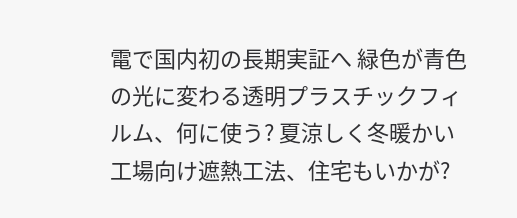電で国内初の長期実証へ 緑色が青色の光に変わる透明プラスチックフィルム、何に使う? 夏涼しく冬暖かい工場向け遮熱工法、住宅もいかが?